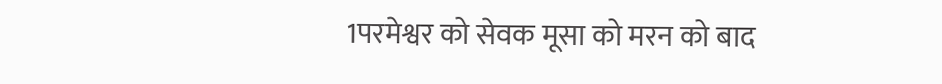1परमेश्वर को सेवक मूसा को मरन को बाद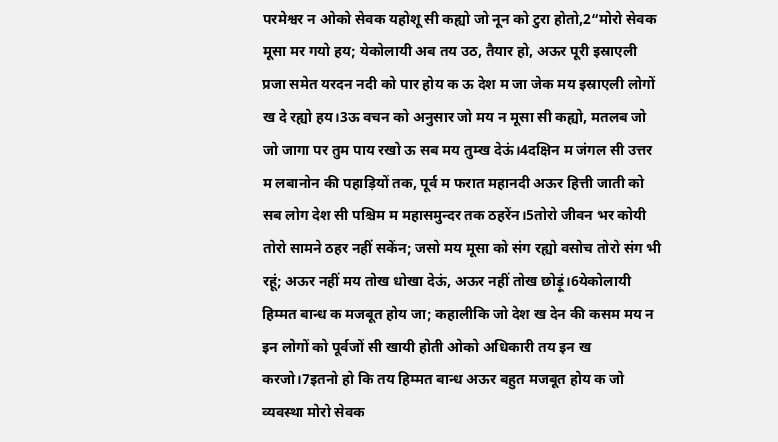परमेश्वर न ओको सेवक यहोशू सी कह्यो जो नून को टुरा होतो,2“मोरो सेवक मूसा मर गयो हय; येकोलायी अब तय उठ, तैयार हो, अऊर पूरी इस्राएली प्रजा समेत यरदन नदी को पार होय क ऊ देश म जा जेक मय इस्राएली लोगों ख दे रह्यो हय।3ऊ वचन को अनुसार जो मय न मूसा सी कह्यो, मतलब जो जो जागा पर तुम पाय रखो ऊ सब मय तुम्ख देऊं।4दक्षिन म जंगल सी उत्तर म लबानोन की पहाड़ियों तक, पूर्व म फरात महानदी अऊर हित्ती जाती को सब लोग देश सी पश्चिम म महासमुन्दर तक ठहरेंन।5तोरो जीवन भर कोयी तोरो सामने ठहर नहीं सकेंन; जसो मय मूसा को संग रह्यो वसोच तोरो संग भी रहूं; अऊर नहीं मय तोख धोखा देऊं, अऊर नहीं तोख छोड़ूं।6येकोलायी हिम्मत बान्ध क मजबूत होय जा; कहालीकि जो देश ख देन की कसम मय न इन लोगों को पूर्वजों सी खायी होती ओको अधिकारी तय इन ख करजो।7इतनो हो कि तय हिम्मत बान्ध अऊर बहुत मजबूत होय क जो व्यवस्था मोरो सेवक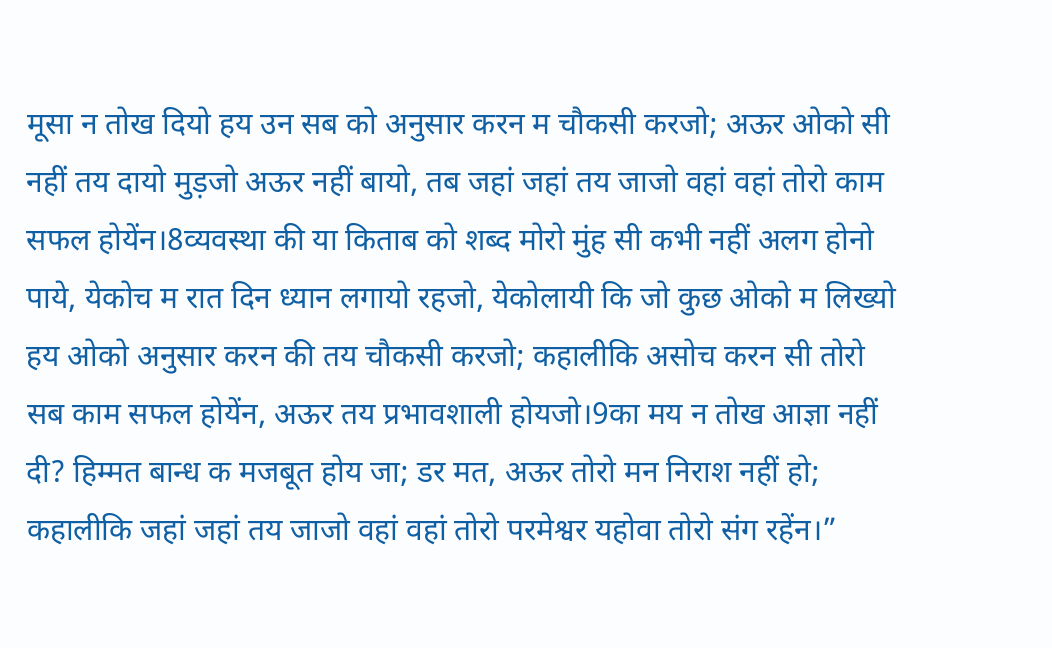मूसा न तोख दियो हय उन सब को अनुसार करन म चौकसी करजो; अऊर ओको सी नहीं तय दायो मुड़जो अऊर नहीं बायो, तब जहां जहां तय जाजो वहां वहां तोरो काम सफल होयेंन।8व्यवस्था की या किताब को शब्द मोरो मुंह सी कभी नहीं अलग होनो पाये, येकोच म रात दिन ध्यान लगायो रहजो, येकोलायी कि जो कुछ ओको म लिख्यो हय ओको अनुसार करन की तय चौकसी करजो; कहालीकि असोच करन सी तोरो सब काम सफल होयेंन, अऊर तय प्रभावशाली होयजो।9का मय न तोख आज्ञा नहीं दी? हिम्मत बान्ध क मजबूत होय जा; डर मत, अऊर तोरो मन निराश नहीं हो; कहालीकि जहां जहां तय जाजो वहां वहां तोरो परमेश्वर यहोवा तोरो संग रहेंन।”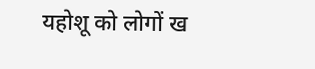यहोशू को लोगों ख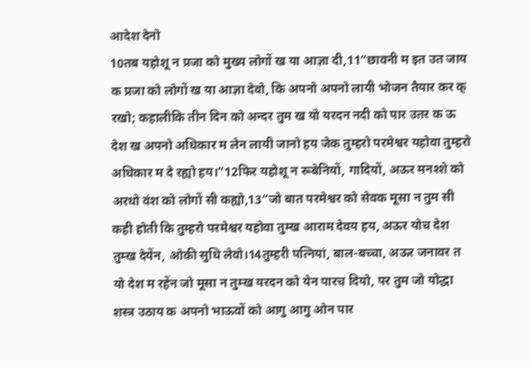आदेश देनो
10तब यहोशू न प्रजा को मुख्य लोगों ख या आज्ञा दी,11“छावनी म इत उत जाय क प्रजा को लोगों ख या आज्ञा देवो, कि अपनो अपनो लायी भोजन तैयार कर क् रखो; कहालीकि तीन दिन को अन्दर तुम ख यो यरदन नदी को पार उतर क ऊ देश ख अपनो अधिकार म लेन लायी जानो हय जेक तुम्हरो परमेश्वर यहोवा तुम्हरो अधिकार म दे रह्यो हय।”12फिर यहोशू न रूबेनियों, गादियों, अऊर मनश्शे को अरधो वंश को लोगों सी कह्यो,13“जो बात परमेश्वर को सेवक मूसा न तुम सी कही होती कि तुम्हरो परमेश्वर यहोवा तुम्ख आराम देवय हय, अऊर योच देश तुम्ख देयेंन, ओकी सुधि लेवो।14तुम्हरी पत्नियां, बाल-बच्चा, अऊर जनावर त यो देश म रहेंन जो मूसा न तुम्ख यरदन को येन पारच दियो, पर तुम जो योद्धा शस्त्र उठाय क अपनो भाऊवों को आगु आगु ओन पार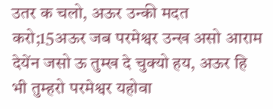उतर क चलो, अऊर उन्की मदत करो;15अऊर जब परमेश्वर उन्ख असो आराम देयेंन जसो ऊ तुम्ख दे चुक्यो हय, अऊर हि भी तुम्हरो परमेश्वर यहोवा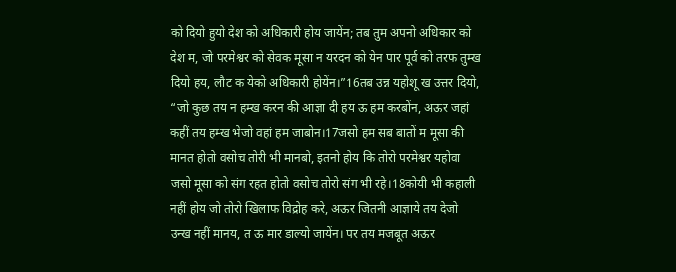को दियो हुयो देश को अधिकारी होय जायेंन; तब तुम अपनो अधिकार को देश म, जो परमेश्वर को सेवक मूसा न यरदन को येन पार पूर्व को तरफ तुम्ख दियो हय, लौट क येको अधिकारी होयेंन।”16तब उन्न यहोशू ख उत्तर दियो, “जो कुछ तय न हम्ख करन की आज्ञा दी हय ऊ हम करबोंन, अऊर जहां कहीं तय हम्ख भेजो वहां हम जाबोन।17जसो हम सब बातों म मूसा की मानत होतो वसोच तोरी भी मानबो, इतनो होय कि तोरो परमेश्वर यहोवा जसो मूसा को संग रहत होतो वसोच तोरो संग भी रहे।18कोयी भी कहाली नहीं होय जो तोरो खिलाफ विद्रोह करे, अऊर जितनी आज्ञाये तय देजो उन्ख नहीं मानय, त ऊ मार डाल्यो जायेंन। पर तय मजबूत अऊर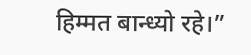हिम्मत बान्ध्यो रहे।”